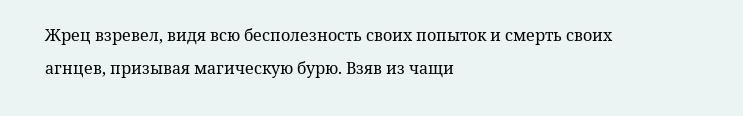Жрец взревел, видя всю бесполезность своих попыток и смерть своих агнцев, призывая магическую бурю. Взяв из чащи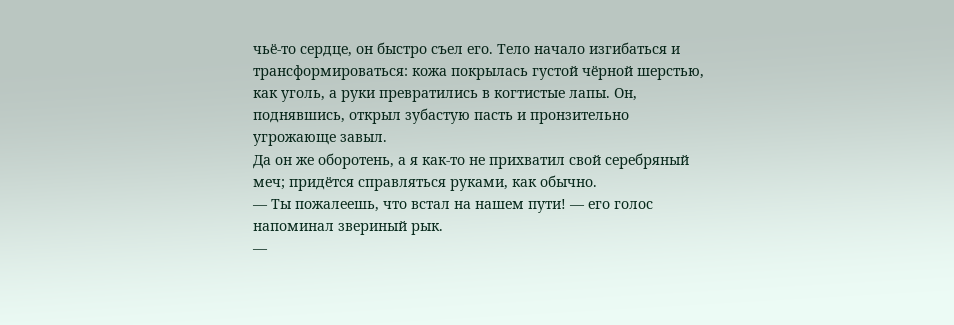чьё-то сердце, он быстро съел его. Тело начало изгибаться и трансформироваться: кожа покрылась густой чёрной шерстью, как уголь, а руки превратились в когтистые лапы. Он, поднявшись, открыл зубастую пасть и пронзительно угрожающе завыл.
Да он же оборотень, а я как-то не прихватил свой серебряный меч; придётся справляться руками, как обычно.
— Ты пожалеешь, что встал на нашем пути! — его голос напоминал звериный рык.
—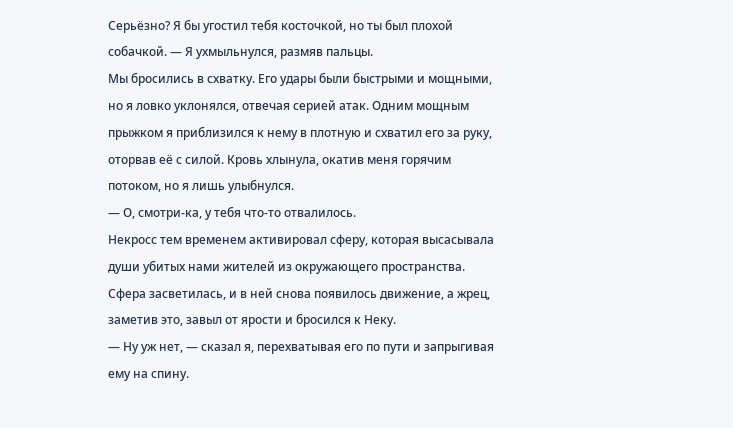Серьёзно? Я бы угостил тебя косточкой, но ты был плохой собачкой. — Я ухмыльнулся, размяв пальцы.
Мы бросились в схватку. Его удары были быстрыми и мощными, но я ловко уклонялся, отвечая серией атак. Одним мощным прыжком я приблизился к нему в плотную и схватил его за руку, оторвав её с силой. Кровь хлынула, окатив меня горячим потоком, но я лишь улыбнулся.
— О, смотри-ка, у тебя что-то отвалилось.
Некросс тем временем активировал сферу, которая высасывала души убитых нами жителей из окружающего пространства. Сфера засветилась, и в ней снова появилось движение, а жрец, заметив это, завыл от ярости и бросился к Неку.
— Ну уж нет, — сказал я, перехватывая его по пути и запрыгивая ему на спину.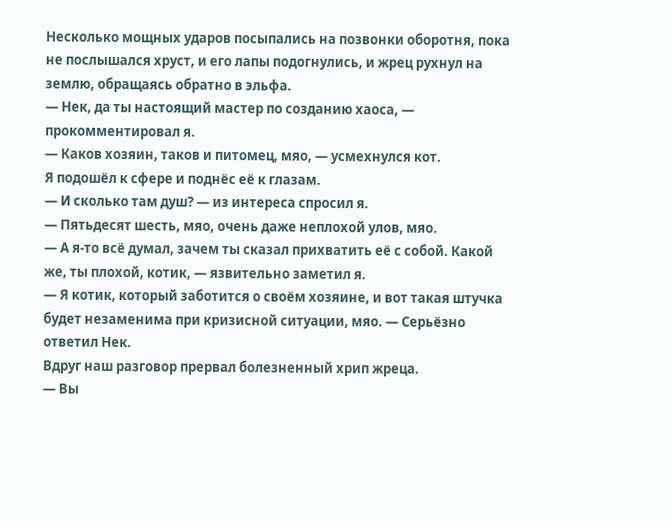Несколько мощных ударов посыпались на позвонки оборотня, пока не послышался хруст, и его лапы подогнулись, и жрец рухнул на землю, обращаясь обратно в эльфа.
— Нек, да ты настоящий мастер по созданию хаоса, — прокомментировал я.
— Каков хозяин, таков и питомец, мяо, — усмехнулся кот.
Я подошёл к сфере и поднёс её к глазам.
— И сколько там душ? — из интереса спросил я.
— Пятьдесят шесть, мяо, очень даже неплохой улов, мяо.
— А я-то всё думал, зачем ты сказал прихватить её с собой. Какой же, ты плохой, котик, — язвительно заметил я.
— Я котик, который заботится о своём хозяине, и вот такая штучка будет незаменима при кризисной ситуации, мяо. — Серьёзно ответил Нек.
Вдруг наш разговор прервал болезненный хрип жреца.
— Вы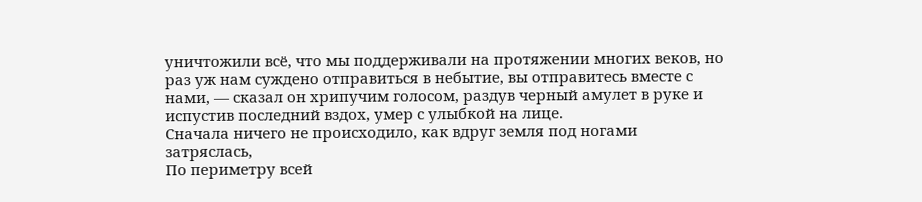уничтожили всё, что мы поддерживали на протяжении многих веков, но раз уж нам суждено отправиться в небытие, вы отправитесь вместе с нами, — сказал он хрипучим голосом, раздув черный амулет в руке и испустив последний вздох, умер с улыбкой на лице.
Сначала ничего не происходило, как вдруг земля под ногами затряслась,
По периметру всей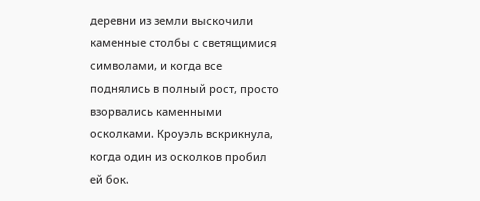деревни из земли выскочили каменные столбы с светящимися символами, и когда все поднялись в полный рост, просто взорвались каменными осколками. Кроуэль вскрикнула, когда один из осколков пробил ей бок.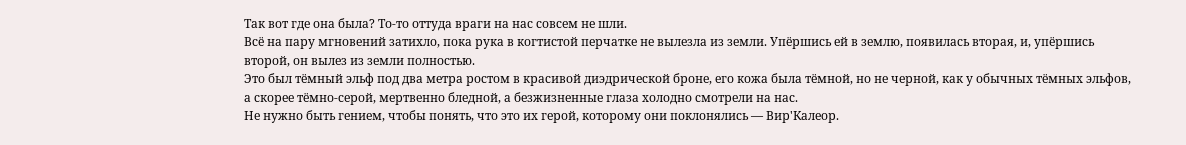Так вот где она была? То-то оттуда враги на нас совсем не шли.
Всё на пару мгновений затихло, пока рука в когтистой перчатке не вылезла из земли. Упёршись ей в землю, появилась вторая, и, упёршись второй, он вылез из земли полностью.
Это был тёмный эльф под два метра ростом в красивой диэдрической броне, его кожа была тёмной, но не черной, как у обычных тёмных эльфов, а скорее тёмно-серой, мертвенно бледной, а безжизненные глаза холодно смотрели на нас.
Не нужно быть гением, чтобы понять, что это их герой, которому они поклонялись — Вир'Калеор.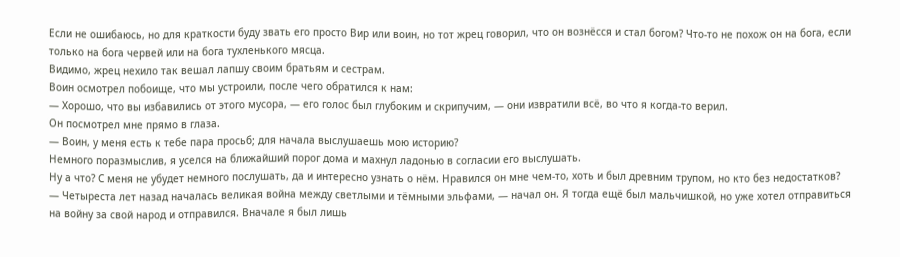Если не ошибаюсь, но для краткости буду звать его просто Вир или воин, но тот жрец говорил, что он вознёсся и стал богом? Что-то не похож он на бога, если только на бога червей или на бога тухленького мясца.
Видимо, жрец нехило так вешал лапшу своим братьям и сестрам.
Воин осмотрел побоище, что мы устроили, после чего обратился к нам:
— Хорошо, что вы избавились от этого мусора, — его голос был глубоким и скрипучим, — они извратили всё, во что я когда-то верил.
Он посмотрел мне прямо в глаза.
— Воин, у меня есть к тебе пара просьб; для начала выслушаешь мою историю?
Немного поразмыслив, я уселся на ближайший порог дома и махнул ладонью в согласии его выслушать.
Ну а что? С меня не убудет немного послушать, да и интересно узнать о нём. Нравился он мне чем-то, хоть и был древним трупом, но кто без недостатков?
— Четыреста лет назад началась великая война между светлыми и тёмными эльфами, — начал он. Я тогда ещё был мальчишкой, но уже хотел отправиться на войну за свой народ и отправился. Вначале я был лишь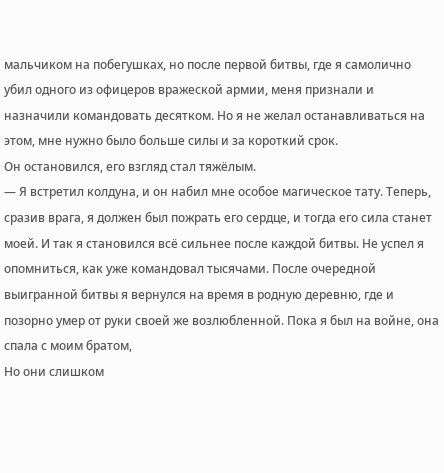мальчиком на побегушках, но после первой битвы, где я самолично убил одного из офицеров вражеской армии, меня признали и назначили командовать десятком. Но я не желал останавливаться на этом, мне нужно было больше силы и за короткий срок.
Он остановился, его взгляд стал тяжёлым.
— Я встретил колдуна, и он набил мне особое магическое тату. Теперь, сразив врага, я должен был пожрать его сердце, и тогда его сила станет моей. И так я становился всё сильнее после каждой битвы. Не успел я опомниться, как уже командовал тысячами. После очередной выигранной битвы я вернулся на время в родную деревню, где и позорно умер от руки своей же возлюбленной. Пока я был на войне, она спала с моим братом,
Но они слишком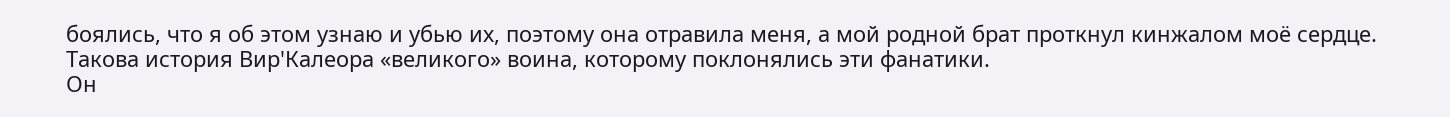боялись, что я об этом узнаю и убью их, поэтому она отравила меня, а мой родной брат проткнул кинжалом моё сердце. Такова история Вир'Калеора «великого» воина, которому поклонялись эти фанатики.
Он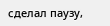сделал паузу,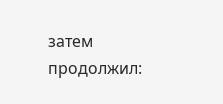затем продолжил: